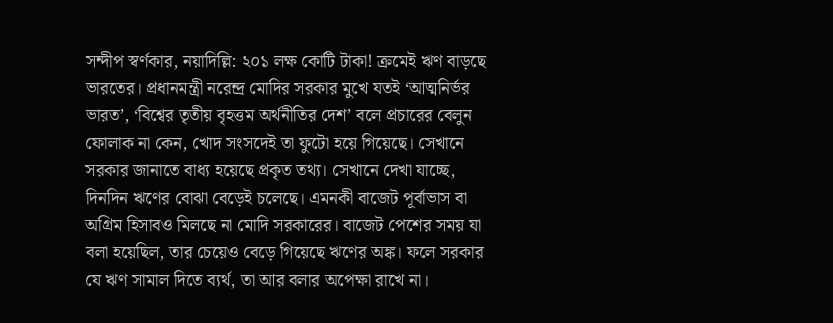সন্দীপ স্বর্ণকার, নয়াদিল্লি: ২০১ লক্ষ কোটি টাকা! ক্রমেই ঋণ বাড়ছে ভারতের। প্রধানমন্ত্রী নরেন্দ্র মোদির সরকার মুখে যতই ‘আত্মনির্ভর ভারত’, ‘বিশ্বের তৃতীয় বৃহত্তম অর্থনীতির দেশ’ বলে প্রচারের বেলুন ফোলাক না কেন, খোদ সংসদেই তা ফুটো হয়ে গিয়েছে। সেখানে সরকার জানাতে বাধ্য হয়েছে প্রকৃত তথ্য। সেখানে দেখা যাচ্ছে, দিনদিন ঋণের বোঝা বেড়েই চলেছে। এমনকী বাজেট পূর্বাভাস বা অগ্রিম হিসাবও মিলছে না মোদি সরকারের। বাজেট পেশের সময় যা বলা হয়েছিল, তার চেয়েও বেড়ে গিয়েছে ঋণের অঙ্ক। ফলে সরকার যে ঋণ সামাল দিতে ব্যর্থ, তা আর বলার অপেক্ষা রাখে না।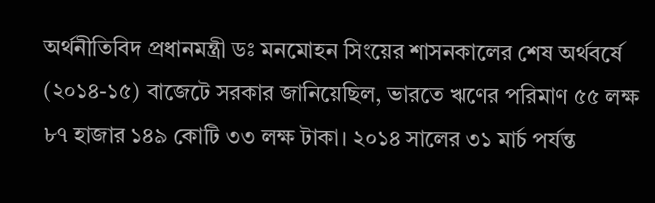অর্থনীতিবিদ প্রধানমন্ত্রী ডঃ মনমোহন সিংয়ের শাসনকালের শেষ অর্থবর্ষে (২০১৪-১৫) বাজেটে সরকার জানিয়েছিল, ভারতে ঋণের পরিমাণ ৫৫ লক্ষ ৮৭ হাজার ১৪৯ কোটি ৩৩ লক্ষ টাকা। ২০১৪ সালের ৩১ মার্চ পর্যন্ত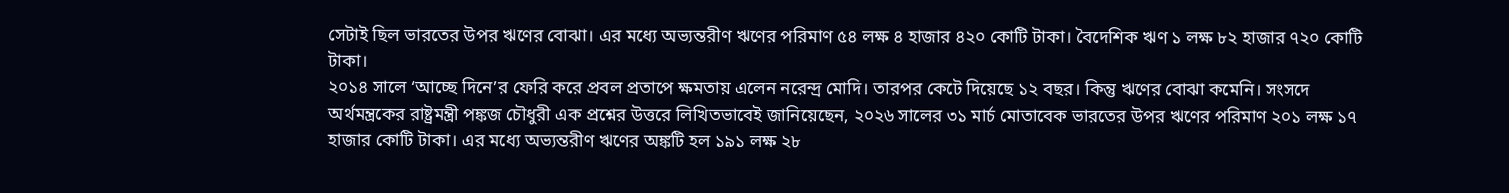সেটাই ছিল ভারতের উপর ঋণের বোঝা। এর মধ্যে অভ্যন্তরীণ ঋণের পরিমাণ ৫৪ লক্ষ ৪ হাজার ৪২০ কোটি টাকা। বৈদেশিক ঋণ ১ লক্ষ ৮২ হাজার ৭২০ কোটি টাকা।
২০১৪ সালে ‘আচ্ছে দিনে’র ফেরি করে প্রবল প্রতাপে ক্ষমতায় এলেন নরেন্দ্র মোদি। তারপর কেটে দিয়েছে ১২ বছর। কিন্তু ঋণের বোঝা কমেনি। সংসদে অর্থমন্ত্রকের রাষ্ট্রমন্ত্রী পঙ্কজ চৌধুরী এক প্রশ্নের উত্তরে লিখিতভাবেই জানিয়েছেন, ২০২৬ সালের ৩১ মার্চ মোতাবেক ভারতের উপর ঋণের পরিমাণ ২০১ লক্ষ ১৭ হাজার কোটি টাকা। এর মধ্যে অভ্যন্তরীণ ঋণের অঙ্কটি হল ১৯১ লক্ষ ২৮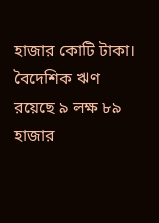হাজার কোটি টাকা। বৈদেশিক ঋণ রয়েছে ৯ লক্ষ ৮৯ হাজার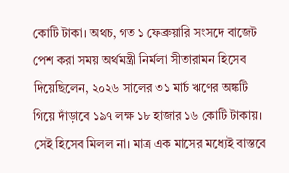কোটি টাকা। অথচ, গত ১ ফেব্রুয়ারি সংসদে বাজেট পেশ করা সময় অর্থমন্ত্রী নির্মলা সীতারামন হিসেব দিয়েছিলেন, ২০২৬ সালের ৩১ মার্চ ঋণের অঙ্কটি গিয়ে দাঁড়াবে ১৯৭ লক্ষ ১৮ হাজার ১৬ কোটি টাকায়। সেই হিসেব মিলল না। মাত্র এক মাসের মধ্যেই বাস্তবে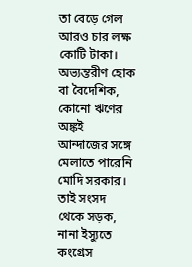তা বেড়ে গেল আরও চার লক্ষ কোটি টাকা। অভ্যন্তরীণ হোক বা বৈদেশিক, কোনো ঋণের অঙ্কই আন্দাজের সঙ্গে মেলাতে পারেনি মোদি সরকার। তাই সংসদ থেকে সড়ক, নানা ইস্যুতে কংগ্রেস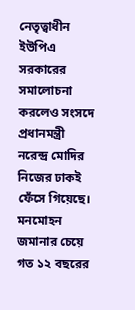নেতৃত্বাধীন ইউপিএ সরকারের সমালোচনা করলেও সংসদে প্রধানমন্ত্রী নরেন্দ্র মোদির নিজের ঢাকই ফেঁসে গিয়েছে। মনমোহন জমানার চেয়ে গত ১২ বছরের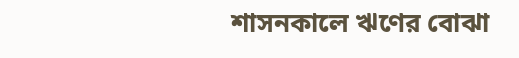শাসনকালে ঋণের বোঝা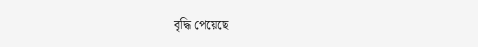বৃদ্ধি পেয়েছে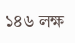১৪৬ লক্ষ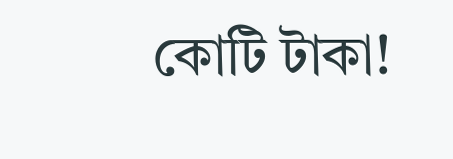কোটি টাকা!